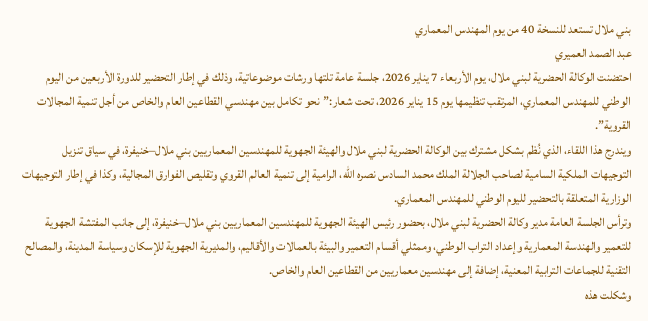بني ملال تستعد للنسخة 40 من يوم المهندس المعماري
عبد الصمد العميري
احتضنت الوكالة الحضرية لبني ملال، يوم الأربعاء 7 يناير 2026، جلسة عامة تلتها ورشات موضوعاتية، وذلك في إطار التحضير للدورة الأربعين من اليوم الوطني للمهندس المعماري، المرتقب تنظيمها يوم 15 يناير 2026، تحت شعار:”نحو تكامل بين مهندسي القطاعين العام والخاص من أجل تنمية المجالات القروية”.
ويندرج هذا اللقاء، الذي نُظم بشكل مشترك بين الوكالة الحضرية لبني ملال والهيئة الجهوية للمهندسين المعماريين بني ملال–خنيفرة، في سياق تنزيل التوجيهات الملكية السامية لصاحب الجلالة الملك محمد السادس نصره الله، الرامية إلى تنمية العالم القروي وتقليص الفوارق المجالية، وكذا في إطار التوجيهات الوزارية المتعلقة بالتحضير لليوم الوطني للمهندس المعماري.
وترأس الجلسة العامة مدير وكالة الحضرية لبني ملال، بحضور رئيس الهيئة الجهوية للمهندسين المعماريين بني ملال–خنيفرة، إلى جانب المفتشة الجهوية للتعمير والهندسة المعمارية وإعداد التراب الوطني، وممثلي أقسام التعمير والبيئة بالعمالات والأقاليم، والمديرية الجهوية للإسكان وسياسة المدينة، والمصالح التقنية للجماعات الترابية المعنية، إضافة إلى مهندسين معماريين من القطاعين العام والخاص.
وشكلت هذه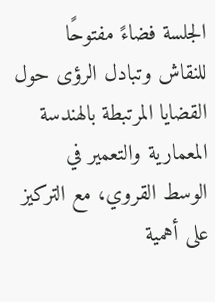الجلسة فضاءً مفتوحًا للنقاش وتبادل الرؤى حول القضايا المرتبطة بالهندسة المعمارية والتعمير في الوسط القروي، مع التركيز على أهمية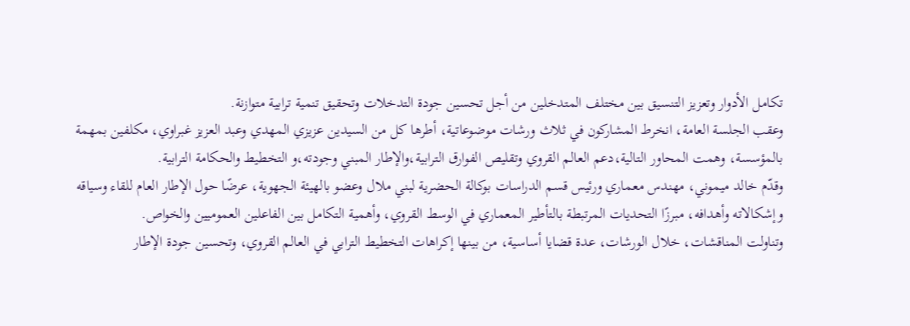تكامل الأدوار وتعزيز التنسيق بين مختلف المتدخلين من أجل تحسين جودة التدخلات وتحقيق تنمية ترابية متوازنة.
وعقب الجلسة العامة، انخرط المشاركون في ثلاث ورشات موضوعاتية، أطرها كل من السيدين عزيزي المهدي وعبد العزيز غبراوي، مكلفين بمهمة بالمؤسسة، وهمت المحاور التالية،دعم العالم القروي وتقليص الفوارق الترابية،والإطار المبني وجودته،و التخطيط والحكامة الترابية.
وقدّم خالد ميموني، مهندس معماري ورئيس قسم الدراسات بوكالة الحضرية لبني ملال وعضو بالهيئة الجهوية، عرضًا حول الإطار العام للقاء وسياقه وإشكالاته وأهدافه، مبرزًا التحديات المرتبطة بالتأطير المعماري في الوسط القروي، وأهمية التكامل بين الفاعلين العموميين والخواص.
وتناولت المناقشات، خلال الورشات، عدة قضايا أساسية، من بينها إكراهات التخطيط الترابي في العالم القروي، وتحسين جودة الإطار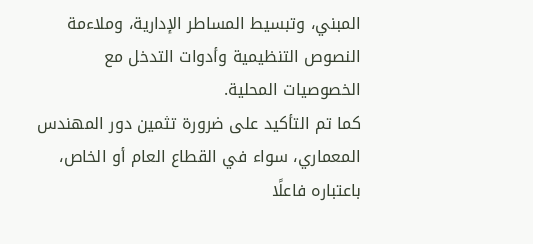المبني، وتبسيط المساطر الإدارية، وملاءمة النصوص التنظيمية وأدوات التدخل مع الخصوصيات المحلية.
كما تم التأكيد على ضرورة تثمين دور المهندس المعماري، سواء في القطاع العام أو الخاص، باعتباره فاعلًا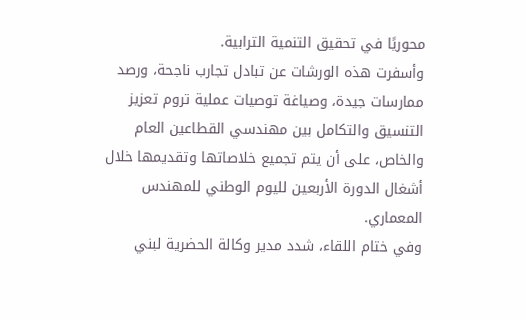محوريًا في تحقيق التنمية الترابية.
وأسفرت هذه الورشات عن تبادل تجارب ناجحة، ورصد ممارسات جيدة، وصياغة توصيات عملية تروم تعزيز التنسيق والتكامل بين مهندسي القطاعين العام والخاص، على أن يتم تجميع خلاصاتها وتقديمها خلال أشغال الدورة الأربعين لليوم الوطني للمهندس المعماري.
وفي ختام اللقاء، شدد مدير وكالة الحضرية لبني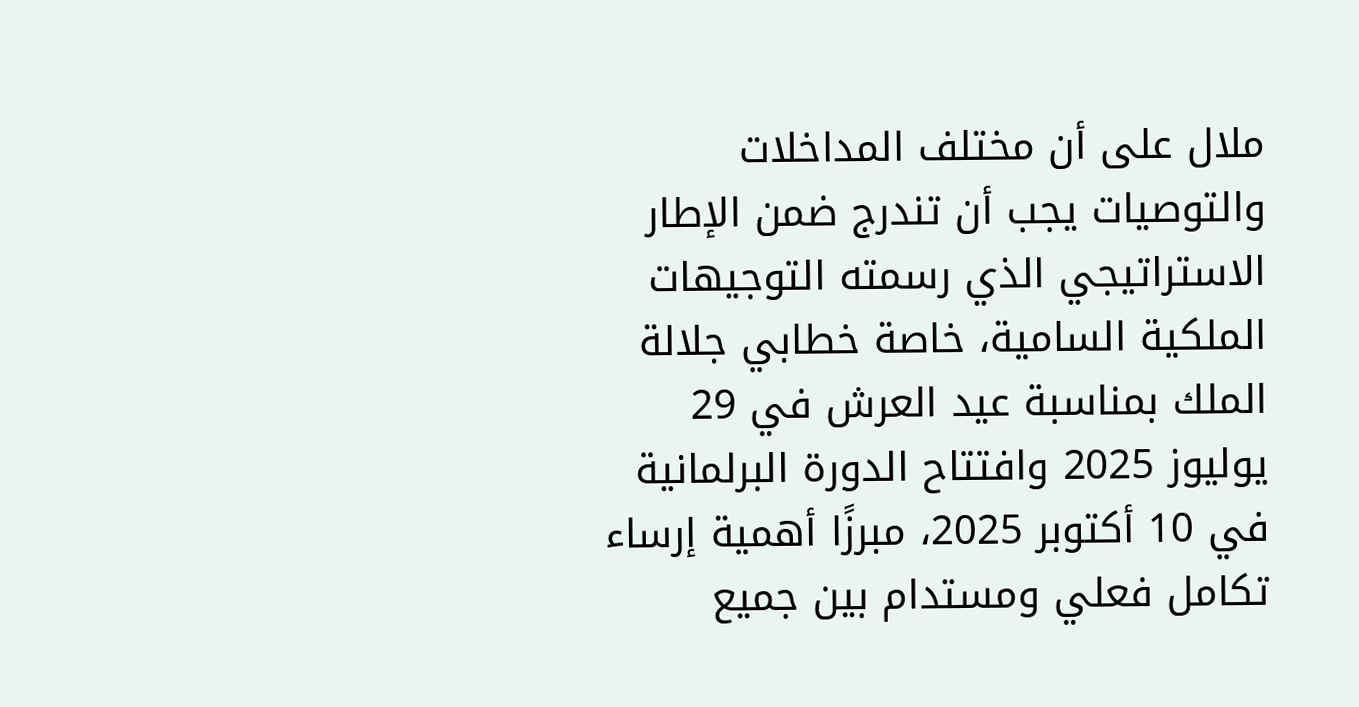ملال على أن مختلف المداخلات والتوصيات يجب أن تندرج ضمن الإطار الاستراتيجي الذي رسمته التوجيهات الملكية السامية، خاصة خطابي جلالة الملك بمناسبة عيد العرش في 29 يوليوز 2025 وافتتاح الدورة البرلمانية في 10 أكتوبر 2025، مبرزًا أهمية إرساء تكامل فعلي ومستدام بين جميع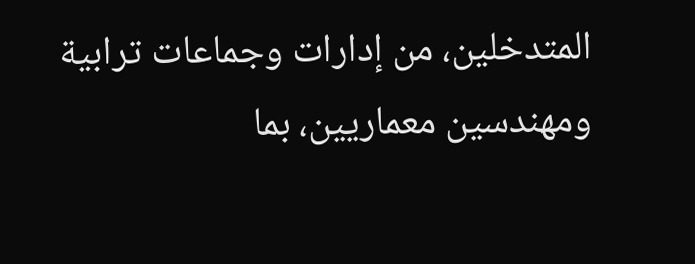المتدخلين، من إدارات وجماعات ترابية ومهندسين معماريين، بما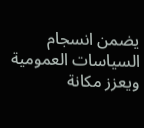يضمن انسجام السياسات العمومية ويعزز مكانة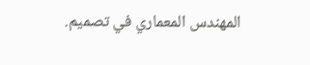المهندس المعماري في تصميم.